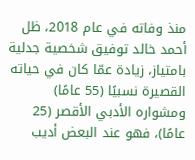منذ وفاته في عام 2018، ظل أحمد خالد توفيق شخصية جدلية بامتياز، زيادة عمّا كان في حياته القصيرة نسبيًا (55 عامًا) ومشواره الأدبي الأقصر (25 عامًا)، فهو عند البعض أديب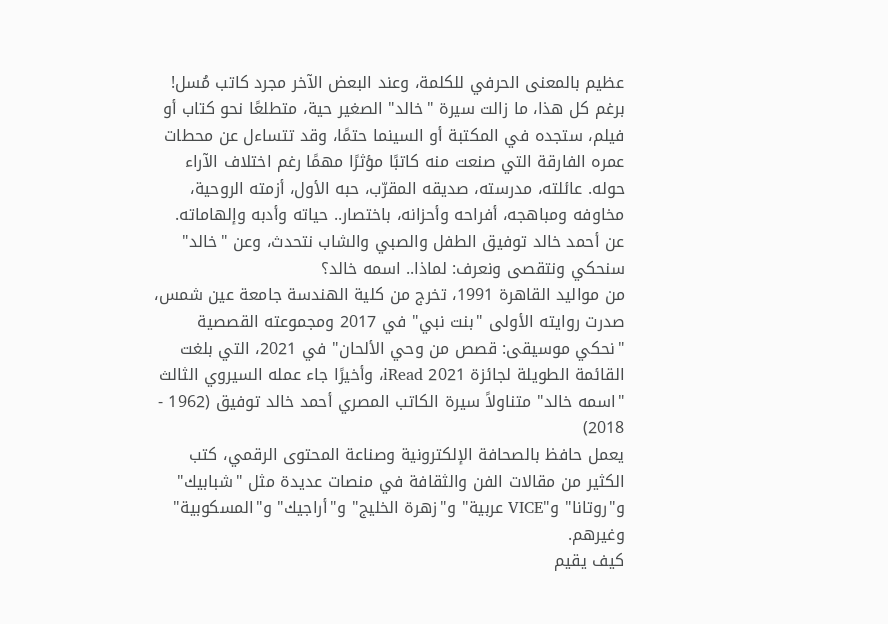عظيم بالمعنى الحرفي للكلمة، وعند البعض الآخر مجرد كاتب مُسل! برغم كل هذا، ما زالت سيرة "خالد" الصغير حية، متطلعًا نحو كتاب أو فيلم، ستجده في المكتبة أو السينما حتمًا، وقد تتساءل عن محطات عمره الفارقة التي صنعت منه كاتبًا مؤثرًا مهمًا رغم اختلاف الآراء حوله. عائلته، مدرسته، صديقه المقرّب، حبه الأول، أزمته الروحية، مخاوفه ومباهجه، أفراحه وأحزانه، باختصار.. حياته وأدبه وإلهاماته. عن أحمد خالد توفيق الطفل والصبي والشاب نتحدث، وعن "خالد" سنحكي ونتقصى ونعرف: لماذا.. اسمه خالد؟
من مواليد القاهرة 1991، تخرج من كلية الهندسة جامعة عين شمس، صدرت روايته الأولى "بنت نبي" في 2017 ومجموعته القصصية "نحكي موسيقى: قصص من وحي الألحان" في 2021، التي بلغت القائمة الطويلة لجائزة iRead 2021، وأخيرًا جاء عمله السيروي الثالث "اسمه خالد" متناولاً سيرة الكاتب المصري أحمد خالد توفيق (1962 - 2018)
يعمل حافظ بالصحافة الإلكترونية وصناعة المحتوى الرقمي، كتب الكثير من مقالات الفن والثقافة في منصات عديدة مثل "شبابيك" و"روتانا" و"VICE عربية" و"زهرة الخليج" و"أراجيك" و"المسكوبية" وغيرهم.
كيف يقيم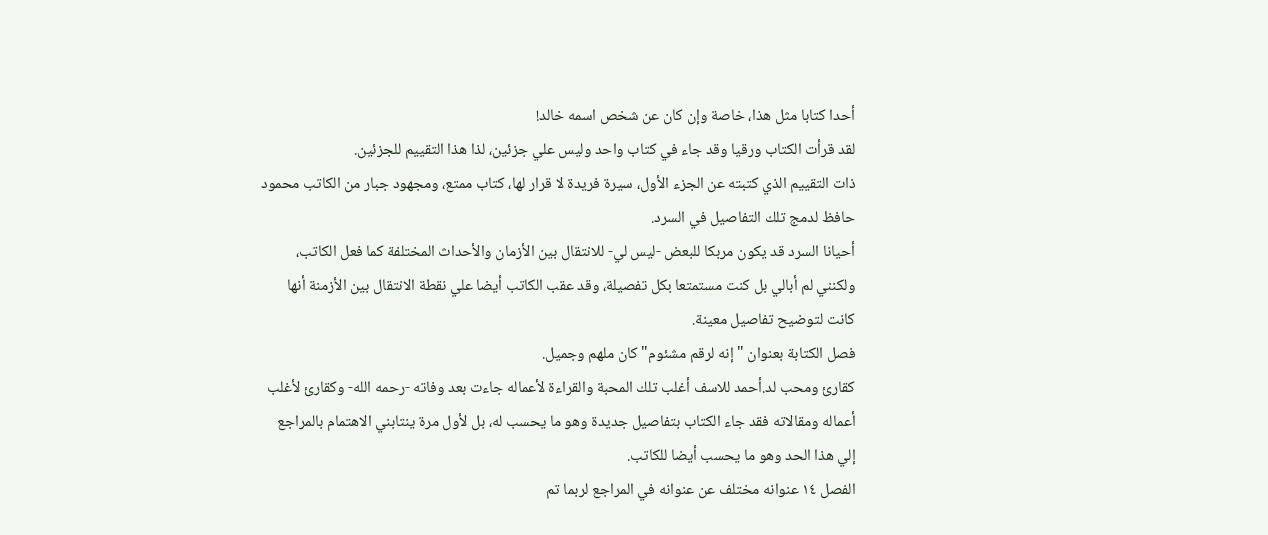أحدا كتابا مثل هذا، خاصة وإن كان عن شخص اسمه خالد!
لقد قرأت الكتاب ورقيا وقد جاء في كتاب واحد وليس علي جزئين، لذا هذا التقييم للجزئين.
ذات التقييم الذي كتبته عن الجزء الأول، سيرة فريدة لا قرار لها، كتاب ممتع، ومجهود جبار من الكاتب محمود حافظ لدمج تلك التفاصيل في السرد.
أحيانا السرد قد يكون مربكا للبعض -ليس لي- للانتقال بين الأزمان والأحداث المختلفة كما فعل الكاتب، ولكنني لم أبالي بل كنت مستمتعا بكل تفصيلة، وقد عقب الكاتب أيضا علي نقطة الانتقال بين الأزمنة أنها كانت لتوضيح تفاصيل معينة.
فصل الكتابة بعنوان "إنه لرقم مشئوم" كان ملهم وجميل.
كقارئ ومحب لد.أحمد للاسف أغلب تلك المحبة والقراءة لأعماله جاءت بعد وفاته -رحمه الله- وكقارئ لأغلب أعماله ومقالاته فقد جاء الكتاب بتفاصيل جديدة وهو ما يحسب له، بل لأول مرة ينتابني الاهتمام بالمراجع إلي هذا الحد وهو ما يحسب أيضا للكاتب.
الفصل ١٤ عنوانه مختلف عن عنوانه في المراجع لربما تم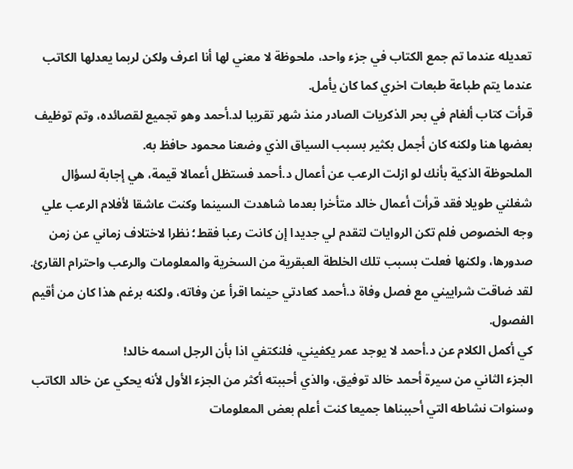تعديله عندما تم جمع الكتاب في جزء واحد، ملحوظة لا معني لها أنا اعرف ولكن لربما يعدلها الكاتب عندما يتم طباعة طبعات اخري كما كان يأمل.
قرأت كتاب ألغام في بحر الذكريات الصادر منذ شهر تقريبا لد.أحمد وهو تجميع لقصائده، وتم توظيف بعضها هنا ولكنه كان أجمل بكثير بسبب السياق الذي وضعنا محمود حافظ به.
الملحوظة الذكية بأنك لو ازلت الرعب عن أعمال د.أحمد فستظل أعمالا قيمة، هي إجابة لسؤال شغلني طويلا فقد قرأت أعمال خالد متأخرا بعدما شاهدت السينما وكنت عاشقا لأفلام الرعب علي وجه الخصوص فلم تكن الروايات لتقدم لي جديدا إن كانت رعبا فقط؛ نظرا لاختلاف زماني عن زمن صدورها، ولكنها فعلت بسبب تلك الخلطة العبقرية من السخرية والمعلومات والرعب واحترام القارئ.
لقد ضاقت شراييني مع فصل وفاة د.أحمد كعادتي حينما اقرأ عن وفاته، ولكنه برغم هذا كان من أقيم الفصول.
كي أكمل الكلام عن د.أحمد لا يوجد عمر يكفيني، فلنكتفي اذا بأن الرجل اسمه خالد!
الجزء الثاني من سيرة أحمد خالد توفيق، والذي أحببته أكثر من الجزء الأول لأنه يحكي عن خالد الكاتب وسنوات نشاطه التي أحببناها جميعا كنت أعلم بعض المعلومات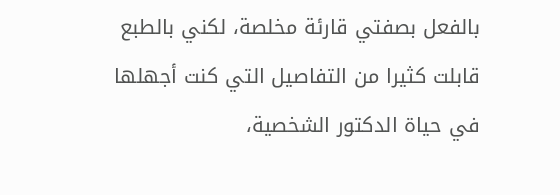بالفعل بصفتي قارئة مخلصة، لكني بالطبع قابلت كثيرا من التفاصيل التي كنت أجهلها في حياة الدكتور الشخصية،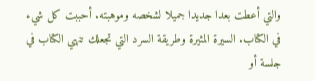والتي أعطت بعدا جديدا جميلا لشخصه وموهبته. أحببت كل شيء في الكتاب. السيرة المثيرة وطريقة السرد التي تجعلك تنهي الكتاب في جلسة أو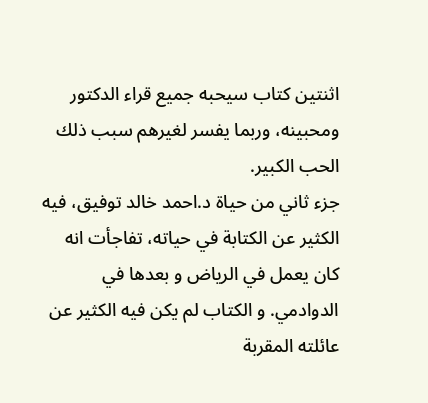اثنتين كتاب سيحبه جميع قراء الدكتور ومحبينه، وربما يفسر لغيرهم سبب ذلك الحب الكبير.
جزء ثاني من حياة د.احمد خالد توفيق، فيه الكثير عن الكتابة في حياته، تفاجأت انه كان يعمل في الرياض و بعدها في الدوادمي. و الكتاب لم يكن فيه الكثير عن عائلته المقربة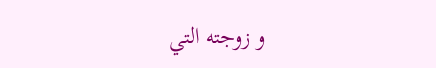و زوجته التي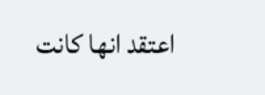اعتقد انها كانت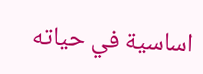اساسية في حياته